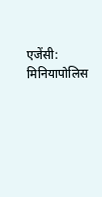एजेंसी: मिनियापोलिस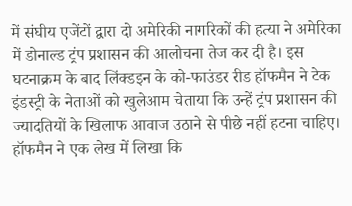में संघीय एजेंटों द्वारा दो अमेरिकी नागरिकों की हत्या ने अमेरिका में डोनाल्ड ट्रंप प्रशासन की आलोचना तेज कर दी है। इस घटनाक्रम के बाद लिंक्डइन के को-फाउंडर रीड हॉफमैन ने टेक इंडस्ट्री के नेताओं को खुलेआम चेताया कि उन्हें ट्रंप प्रशासन की ज्यादतियों के खिलाफ आवाज उठाने से पीछे नहीं हटना चाहिए।
हॉफमैन ने एक लेख में लिखा कि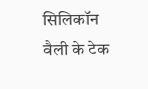सिलिकॉन वैली के टेक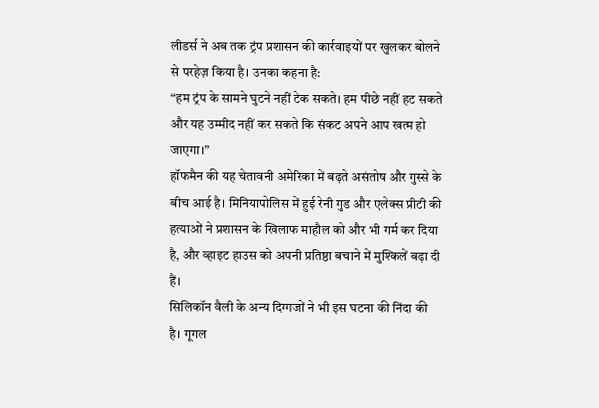लीडर्स ने अब तक ट्रंप प्रशासन की कार्रवाइयों पर खुलकर बोलने से परहेज़ किया है। उनका कहना है:
“हम ट्रंप के सामने घुटने नहीं टेक सकते। हम पीछे नहीं हट सकते और यह उम्मीद नहीं कर सकते कि संकट अपने आप खत्म हो जाएगा।”
हॉफमैन की यह चेतावनी अमेरिका में बढ़ते असंतोष और गुस्से के बीच आई है। मिनियापोलिस में हुई रेनी गुड और एलेक्स प्रीटी की हत्याओं ने प्रशासन के खिलाफ माहौल को और भी गर्म कर दिया है, और व्हाइट हाउस को अपनी प्रतिष्ठा बचाने में मुश्किलें बढ़ा दी हैं।
सिलिकॉन वैली के अन्य दिग्गजों ने भी इस घटना की निंदा की है। गूगल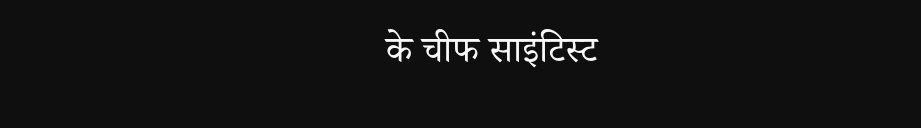के चीफ साइंटिस्ट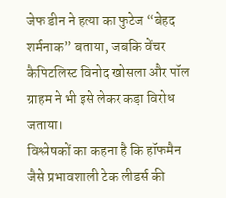जेफ डीन ने हत्या का फुटेज “बेहद शर्मनाक” बताया, जबकि वेंचर कैपिटलिस्ट विनोद खोसला और पॉल ग्राहम ने भी इसे लेकर कड़ा विरोध जताया।
विश्लेषकों का कहना है कि हॉफमैन जैसे प्रभावशाली टेक लीडर्स की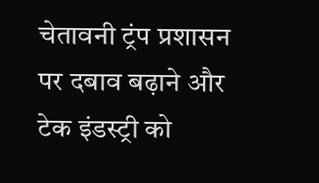चेतावनी ट्रंप प्रशासन पर दबाव बढ़ाने और टेक इंडस्ट्री को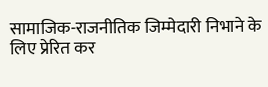सामाजिक-राजनीतिक जिम्मेदारी निभाने के लिए प्रेरित कर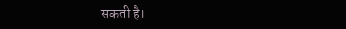सकती है।